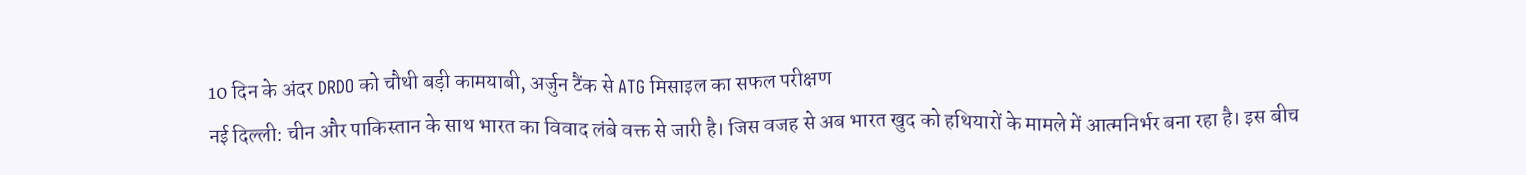10 दिन के अंदर DRDO को चौथी बड़ी कामयाबी, अर्जुन टैंक से ATG मिसाइल का सफल परीक्षण
नई दिल्ली: चीन और पाकिस्तान के साथ भारत का विवाद लंबे वक्त से जारी है। जिस वजह से अब भारत खुद को हथियारों के मामले में आत्मनिर्भर बना रहा है। इस बीच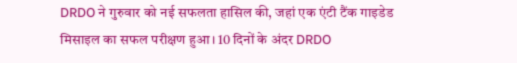DRDO ने गुरुवार को नई सफलता हासिल की, जहां एक एंटी टैंक गाइडेड मिसाइल का सफल परीक्षण हुआ। 10 दिनों के अंदर DRDO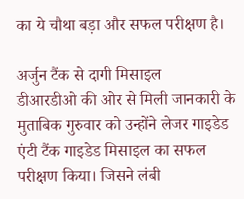का ये चौथा बड़ा और सफल परीक्षण है।

अर्जुन टैंक से दागी मिसाइल
डीआरडीओ की ओर से मिली जानकारी के मुताबिक गुरुवार को उन्होंने लेजर गाइडेड एंटी टैंक गाइडेड मिसाइल का सफल परीक्षण किया। जिसने लंबी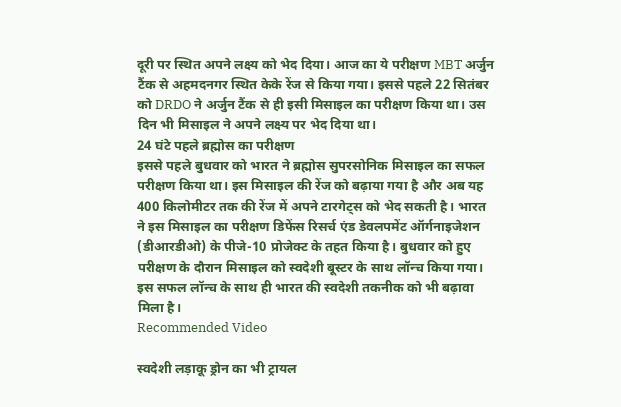दूरी पर स्थित अपने लक्ष्य को भेद दिया। आज का ये परीक्षण MBT अर्जुन टैंक से अहमदनगर स्थित केके रेंज से किया गया। इससे पहले 22 सितंबर को DRDO ने अर्जुन टैंक से ही इसी मिसाइल का परीक्षण किया था। उस दिन भी मिसाइल ने अपने लक्ष्य पर भेद दिया था।
24 घंटे पहले ब्रह्मोस का परीक्षण
इससे पहले बुधवार को भारत ने ब्रह्मोस सुपरसोनिक मिसाइल का सफल परीक्षण किया था। इस मिसाइल की रेंज को बढ़ाया गया है और अब यह 400 किलोमीटर तक की रेंज में अपने टारगेट्स को भेद सकती है। भारत ने इस मिसाइल का परीक्षण डिफेंस रिसर्च एंड डेवलपमेंट ऑर्गनाइजेशन (डीआरडीओ) के पीजे-10 प्रोजेक्ट के तहत किया है। बुधवार को हुए परीक्षण के दौरान मिसाइल को स्वदेशी बूस्टर के साथ लॉन्च किया गया। इस सफल लॉन्च के साथ ही भारत की स्वदेशी तकनीक को भी बढ़ावा मिला है।
Recommended Video

स्वदेशी लड़ाकू ड्रोन का भी ट्रायल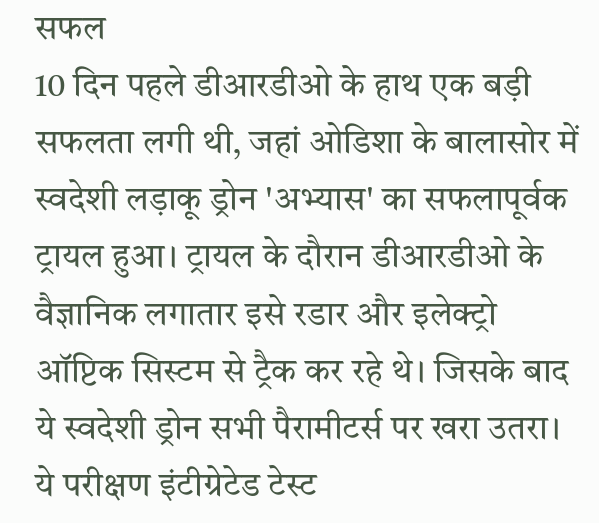सफल
10 दिन पहले डीआरडीओ के हाथ एक बड़ी सफलता लगी थी, जहां ओडिशा के बालासोर में स्वदेशी लड़ाकू ड्रोन 'अभ्यास' का सफलापूर्वक ट्रायल हुआ। ट्रायल के दौरान डीआरडीओ के वैज्ञानिक लगातार इसे रडार और इलेक्ट्रो ऑप्टिक सिस्टम से ट्रैक कर रहे थे। जिसके बाद ये स्वदेशी ड्रोन सभी पैरामीटर्स पर खरा उतरा। ये परीक्षण इंटीग्रेटेड टेस्ट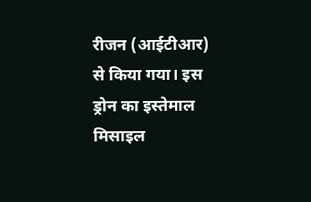रीजन (आईटीआर) से किया गया। इस ड्रोन का इस्तेमाल मिसाइल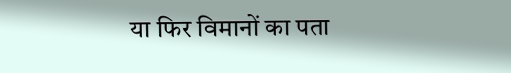या फिर विमानों का पता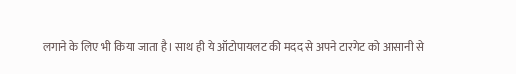लगाने के लिए भी किया जाता है। साथ ही ये ऑटोपायलट की मदद से अपने टारगेट को आसानी से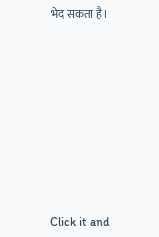भेद सकता है।












Click it and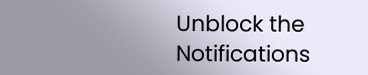Unblock the Notifications